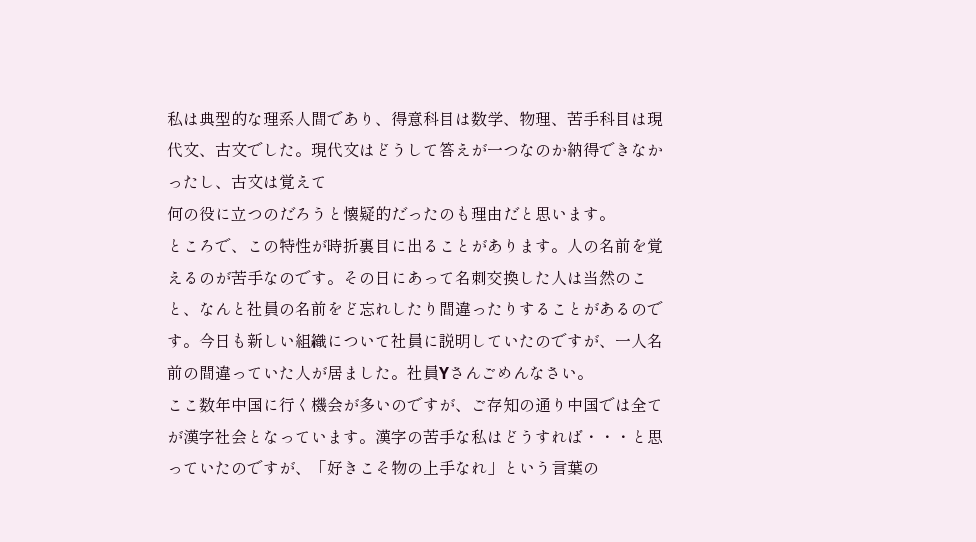私は典型的な理系人間であり、得意科目は数学、物理、苦手科目は現代文、古文でした。現代文はどうして答えが一つなのか納得できなかったし、古文は覚えて
何の役に立つのだろうと懐疑的だったのも理由だと思います。
ところで、この特性が時折裏目に出ることがあります。人の名前を覚えるのが苦手なのです。その日にあって名刺交換した人は当然のこと、なんと社員の名前をど忘れしたり間違ったりすることがあるのです。今日も新しい組織について社員に説明していたのですが、一人名前の間違っていた人が居ました。社員Yさんごめんなさい。
ここ数年中国に行く機会が多いのですが、ご存知の通り中国では全てが漢字社会となっています。漢字の苦手な私はどうすれば・・・と思っていたのですが、「好きこそ物の上手なれ」という言葉の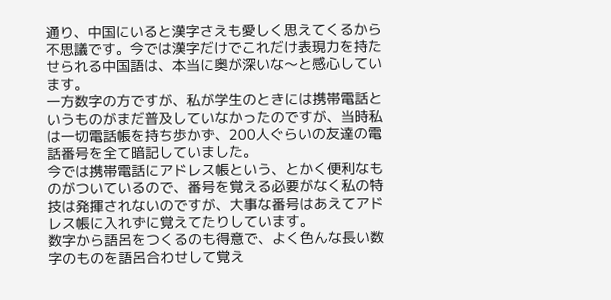通り、中国にいると漢字さえも愛しく思えてくるから不思議です。今では漢字だけでこれだけ表現力を持たせられる中国語は、本当に奥が深いな〜と感心しています。
一方数字の方ですが、私が学生のときには携帯電話というものがまだ普及していなかったのですが、当時私は一切電話帳を持ち歩かず、200人ぐらいの友達の電話番号を全て暗記していました。
今では携帯電話にアドレス帳という、とかく便利なものがついているので、番号を覚える必要がなく私の特技は発揮されないのですが、大事な番号はあえてアドレス帳に入れずに覚えてたりしています。
数字から語呂をつくるのも得意で、よく色んな長い数字のものを語呂合わせして覚え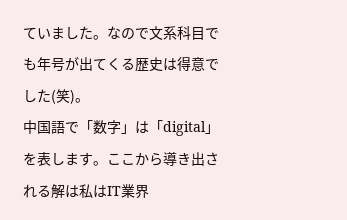ていました。なので文系科目でも年号が出てくる歴史は得意でした(笑)。
中国語で「数字」は「digital」を表します。ここから導き出される解は私はIT業界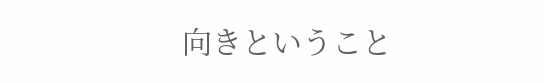向きということ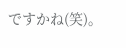ですかね(笑)。